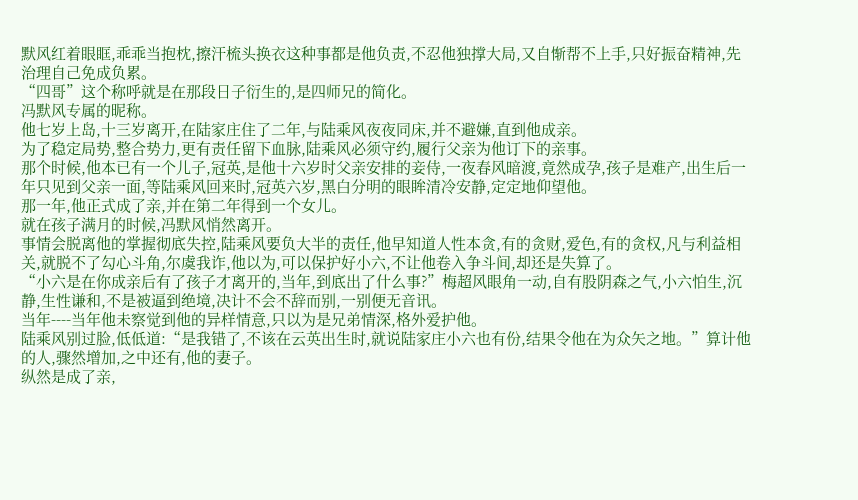默风红着眼眶,乖乖当抱枕,擦汗梳头换衣这种事都是他负责,不忍他独撑大局,又自惭帮不上手,只好振奋精神,先治理自己免成负累。
“四哥”这个称呼就是在那段日子衍生的,是四师兄的简化。
冯默风专属的昵称。
他七岁上岛,十三岁离开,在陆家庄住了二年,与陆乘风夜夜同床,并不避嫌,直到他成亲。
为了稳定局势,整合势力,更有责任留下血脉,陆乘风必须守约,履行父亲为他订下的亲事。
那个时候,他本已有一个儿子,冠英,是他十六岁时父亲安排的妾侍,一夜春风暗渡,竟然成孕,孩子是难产,出生后一年只见到父亲一面,等陆乘风回来时,冠英六岁,黑白分明的眼眸清冷安静,定定地仰望他。
那一年,他正式成了亲,并在第二年得到一个女儿。
就在孩子满月的时候,冯默风悄然离开。
事情会脱离他的掌握彻底失控,陆乘风要负大半的责任,他早知道人性本贪,有的贪财,爱色,有的贪权,凡与利益相关,就脱不了勾心斗角,尔虞我诈,他以为,可以保护好小六,不让他卷入争斗间,却还是失算了。
“小六是在你成亲后有了孩子才离开的,当年,到底出了什么事?”梅超风眼角一动,自有股阴森之气,小六怕生,沉静,生性谦和,不是被逼到绝境,决计不会不辞而别,一别便无音讯。
当年----当年他未察觉到他的异样情意,只以为是兄弟情深,格外爱护他。
陆乘风别过脸,低低道:“是我错了,不该在云英出生时,就说陆家庄小六也有份,结果令他在为众矢之地。”算计他的人,骤然增加,之中还有,他的妻子。
纵然是成了亲,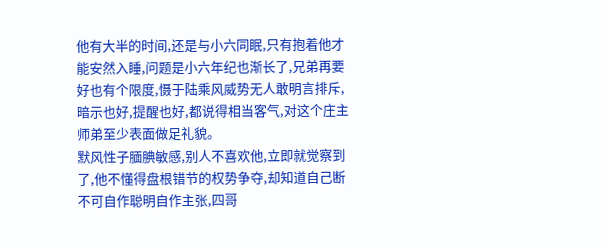他有大半的时间,还是与小六同眠,只有抱着他才能安然入睡,问题是小六年纪也渐长了,兄弟再要好也有个限度,慑于陆乘风威势无人敢明言排斥,暗示也好,提醒也好,都说得相当客气,对这个庄主师弟至少表面做足礼貌。
默风性子腼腆敏感,别人不喜欢他,立即就觉察到了,他不懂得盘根错节的权势争夺,却知道自己断不可自作聪明自作主张,四哥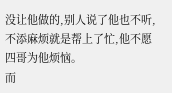没让他做的,别人说了他也不听,不添麻烦就是帮上了忙,他不愿四哥为他烦恼。
而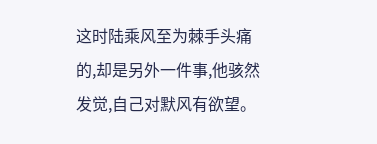这时陆乘风至为棘手头痛的,却是另外一件事,他骇然发觉,自己对默风有欲望。